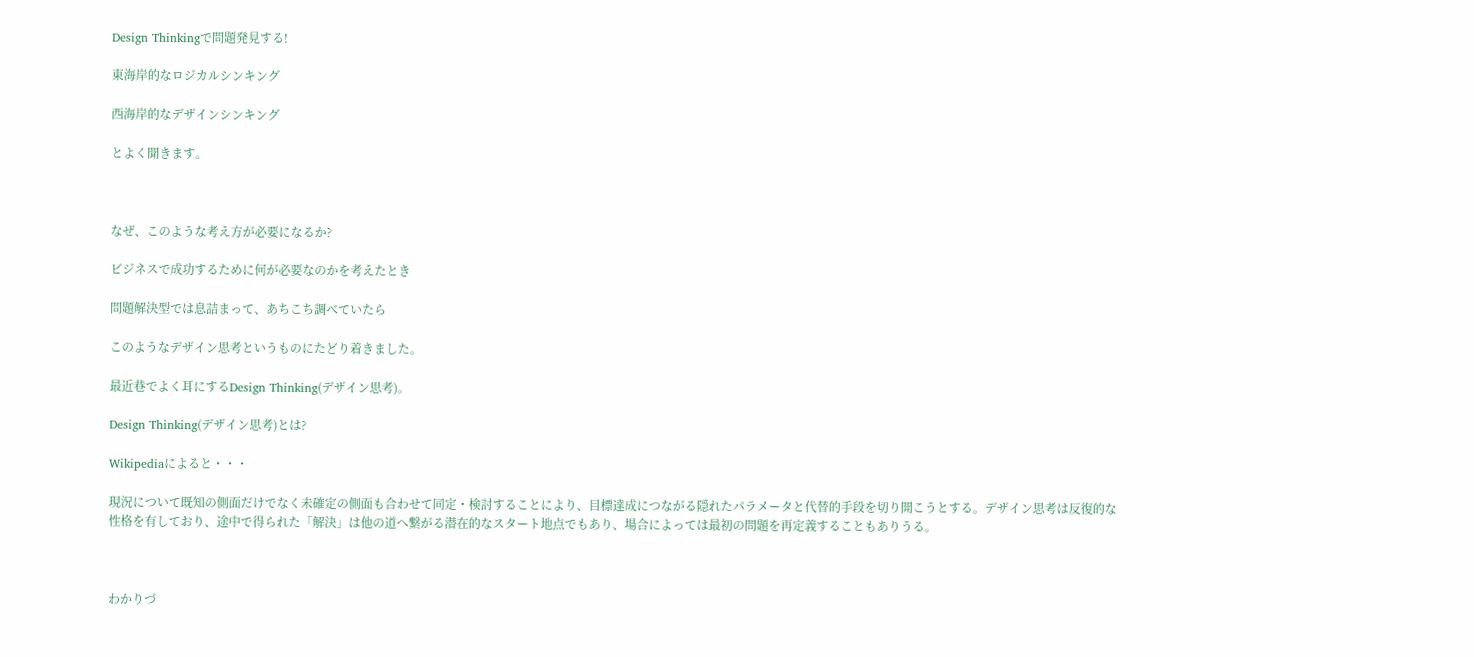Design Thinkingで問題発見する!

東海岸的なロジカルシンキング

西海岸的なデザインシンキング

とよく聞きます。



なぜ、このような考え方が必要になるか?

ビジネスで成功するために何が必要なのかを考えたとき

問題解決型では息詰まって、あちこち調べていたら

このようなデザイン思考というものにたどり着きました。

最近巷でよく耳にするDesign Thinking(デザイン思考)。

Design Thinking(デザイン思考)とは?

Wikipediaによると・・・

現況について既知の側面だけでなく未確定の側面も合わせて同定・検討することにより、目標達成につながる隠れたパラメータと代替的手段を切り開こうとする。デザイン思考は反復的な性格を有しており、途中で得られた「解決」は他の道へ繋がる潜在的なスタート地点でもあり、場合によっては最初の問題を再定義することもありうる。



わかりづ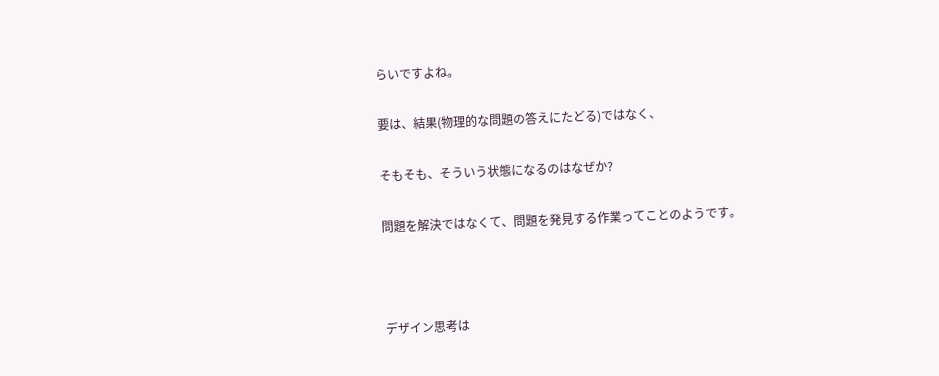らいですよね。

要は、結果(物理的な問題の答えにたどる)ではなく、

そもそも、そういう状態になるのはなぜか?

問題を解決ではなくて、問題を発見する作業ってことのようです。



デザイン思考は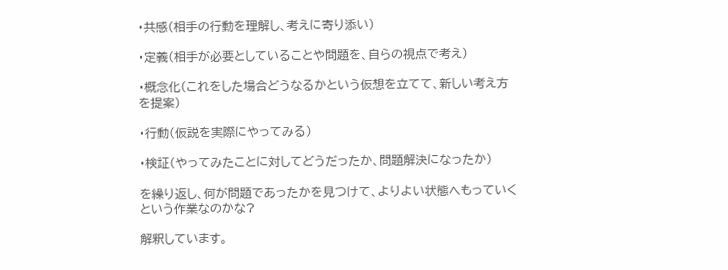・共感(相手の行動を理解し、考えに寄り添い)

・定義(相手が必要としていることや問題を、自らの視点で考え)

・概念化(これをした場合どうなるかという仮想を立てて、新しい考え方を提案)

・行動(仮説を実際にやってみる)

・検証(やってみたことに対してどうだったか、問題解決になったか)

を繰り返し、何が問題であったかを見つけて、よりよい状態へもっていくという作業なのかな?

解釈しています。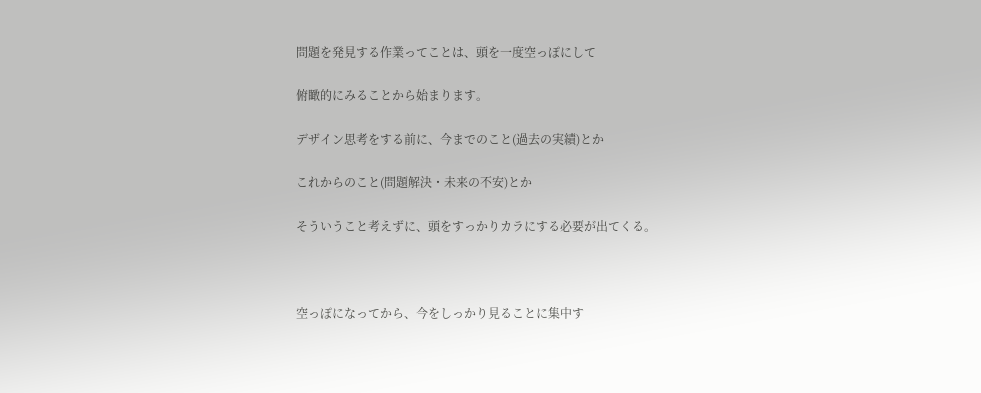問題を発見する作業ってことは、頭を一度空っぽにして

俯瞰的にみることから始まります。

デザイン思考をする前に、今までのこと(過去の実績)とか

これからのこと(問題解決・未来の不安)とか

そういうこと考えずに、頭をすっかりカラにする必要が出てくる。



空っぽになってから、今をしっかり見ることに集中す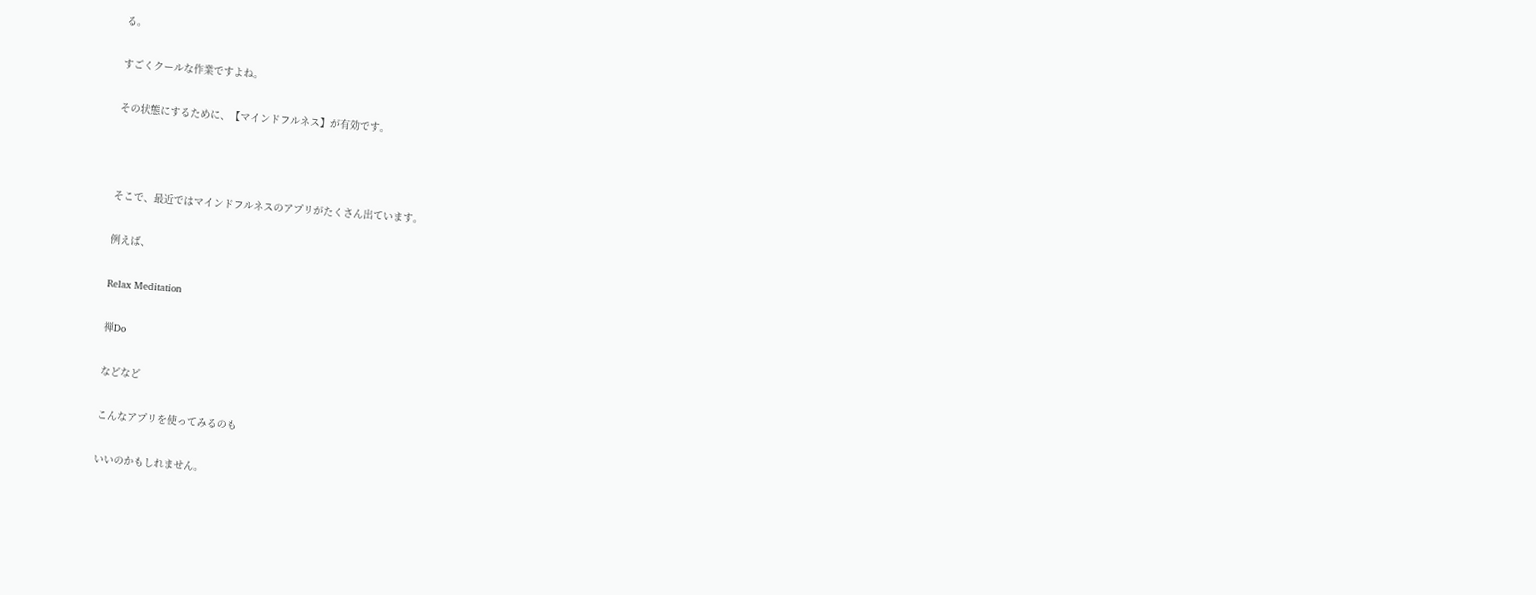る。

すごくクールな作業ですよね。

その状態にするために、【マインドフルネス】が有効です。



そこで、最近ではマインドフルネスのアプリがたくさん出ています。

例えば、

Relax Meditation

禅Do

などなど

こんなアプリを使ってみるのも

いいのかもしれません。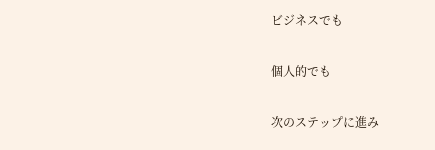ビジネスでも

個人的でも

次のステップに進み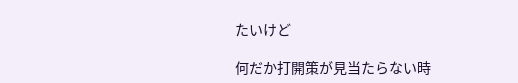たいけど

何だか打開策が見当たらない時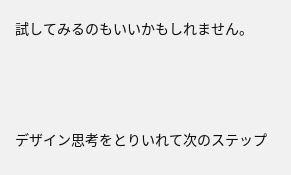試してみるのもいいかもしれません。



デザイン思考をとりいれて次のステップ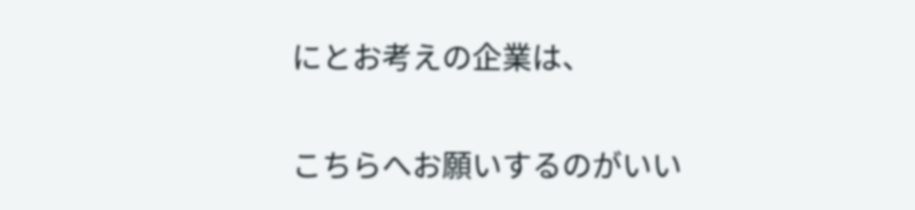にとお考えの企業は、

こちらへお願いするのがいい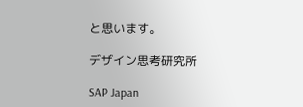と思います。

デザイン思考研究所

SAP Japan